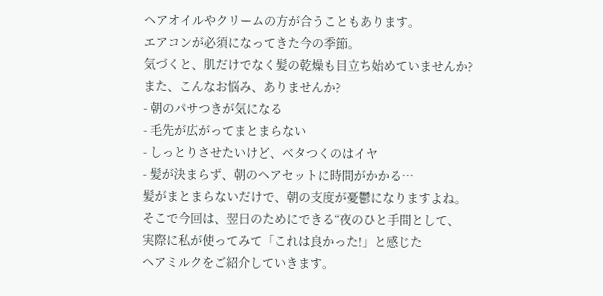ヘアオイルやクリームの方が合うこともあります。
エアコンが必須になってきた今の季節。
気づくと、肌だけでなく髪の乾燥も目立ち始めていませんか?
また、こんなお悩み、ありませんか?
- 朝のパサつきが気になる
- 毛先が広がってまとまらない
- しっとりさせたいけど、ベタつくのはイヤ
- 髪が決まらず、朝のヘアセットに時間がかかる…
髪がまとまらないだけで、朝の支度が憂鬱になりますよね。
そこで今回は、翌日のためにできる“夜のひと手間として、
実際に私が使ってみて「これは良かった!」と感じた
ヘアミルクをご紹介していきます。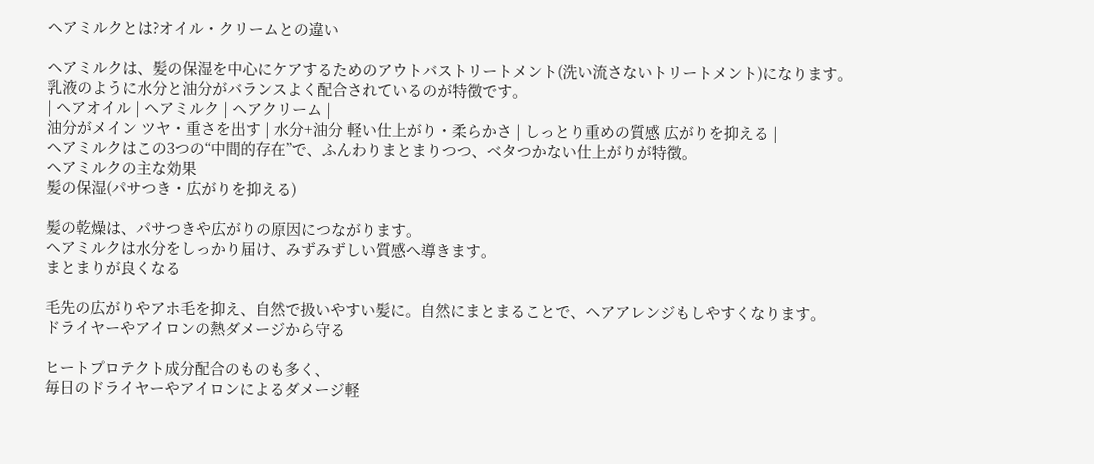ヘアミルクとは?オイル・クリームとの違い

ヘアミルクは、髪の保湿を中心にケアするためのアウトバストリートメント(洗い流さないトリートメント)になります。
乳液のように水分と油分がバランスよく配合されているのが特徴です。
| ヘアオイル | ヘアミルク | ヘアクリーム |
油分がメイン ツヤ・重さを出す | 水分+油分 軽い仕上がり・柔らかさ | しっとり重めの質感 広がりを抑える |
ヘアミルクはこの3つの“中間的存在”で、ふんわりまとまりつつ、ベタつかない仕上がりが特徴。
ヘアミルクの主な効果
髪の保湿(パサつき・広がりを抑える)

髪の乾燥は、パサつきや広がりの原因につながります。
ヘアミルクは水分をしっかり届け、みずみずしい質感へ導きます。
まとまりが良くなる

毛先の広がりやアホ毛を抑え、自然で扱いやすい髪に。自然にまとまることで、ヘアアレンジもしやすくなります。
ドライヤーやアイロンの熱ダメージから守る

ヒートプロテクト成分配合のものも多く、
毎日のドライヤーやアイロンによるダメージ軽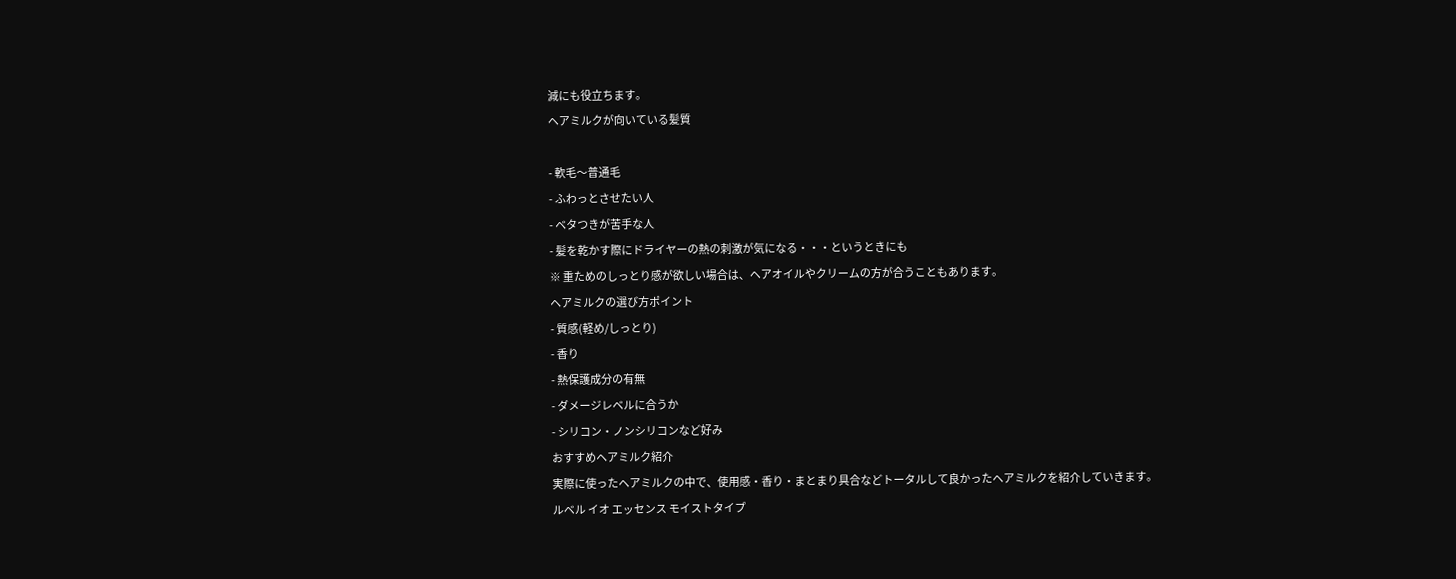減にも役立ちます。
ヘアミルクが向いている髪質

- 軟毛〜普通毛
- ふわっとさせたい人
- ベタつきが苦手な人
- 髪を乾かす際にドライヤーの熱の刺激が気になる・・・というときにも
※ 重ためのしっとり感が欲しい場合は、ヘアオイルやクリームの方が合うこともあります。
ヘアミルクの選び方ポイント
- 質感(軽め/しっとり)
- 香り
- 熱保護成分の有無
- ダメージレベルに合うか
- シリコン・ノンシリコンなど好み
おすすめヘアミルク紹介
実際に使ったヘアミルクの中で、使用感・香り・まとまり具合などトータルして良かったヘアミルクを紹介していきます。
ルベル イオ エッセンス モイストタイプ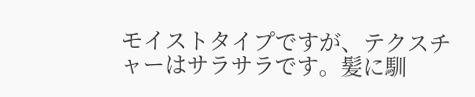モイストタイプですが、テクスチャーはサラサラです。髪に馴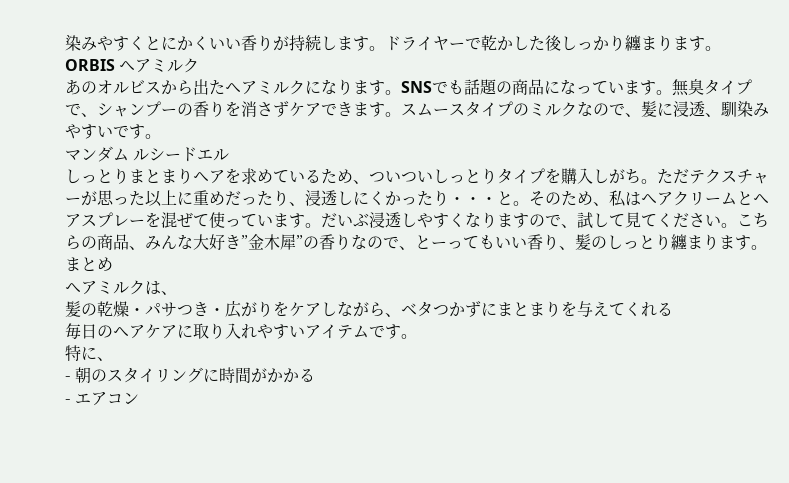染みやすくとにかくいい香りが持続します。ドライヤーで乾かした後しっかり纏まります。
ORBIS ヘアミルク
あのオルビスから出たヘアミルクになります。SNSでも話題の商品になっています。無臭タイプで、シャンプーの香りを消さずケアできます。スムースタイプのミルクなので、髪に浸透、馴染みやすいです。
マンダム ルシードエル
しっとりまとまりヘアを求めているため、ついついしっとりタイプを購入しがち。ただテクスチャーが思った以上に重めだったり、浸透しにくかったり・・・と。そのため、私はヘアクリームとヘアスプレーを混ぜて使っています。だいぶ浸透しやすくなりますので、試して見てください。こちらの商品、みんな大好き”金木犀”の香りなので、とーってもいい香り、髪のしっとり纏まります。
まとめ
ヘアミルクは、
髪の乾燥・パサつき・広がりをケアしながら、ベタつかずにまとまりを与えてくれる
毎日のヘアケアに取り入れやすいアイテムです。
特に、
- 朝のスタイリングに時間がかかる
- エアコン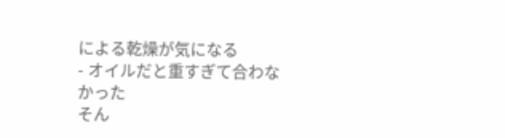による乾燥が気になる
- オイルだと重すぎて合わなかった
そん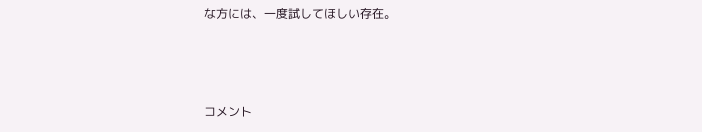な方には、一度試してほしい存在。



コメント